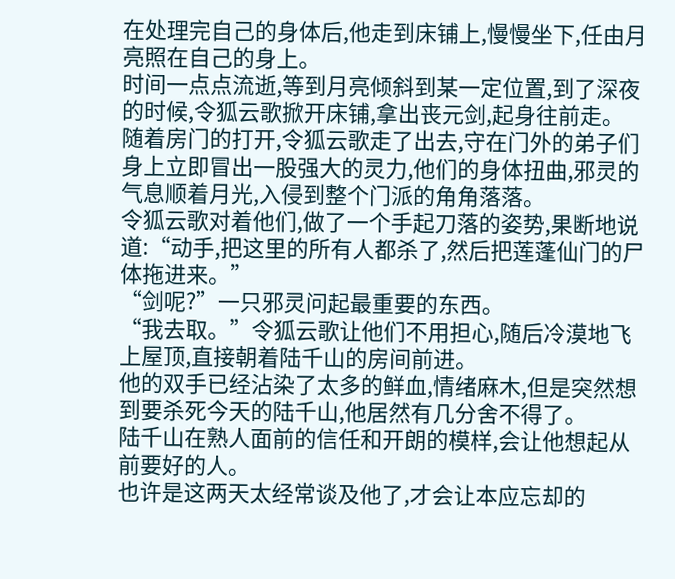在处理完自己的身体后,他走到床铺上,慢慢坐下,任由月亮照在自己的身上。
时间一点点流逝,等到月亮倾斜到某一定位置,到了深夜的时候,令狐云歌掀开床铺,拿出丧元剑,起身往前走。
随着房门的打开,令狐云歌走了出去,守在门外的弟子们身上立即冒出一股强大的灵力,他们的身体扭曲,邪灵的气息顺着月光,入侵到整个门派的角角落落。
令狐云歌对着他们,做了一个手起刀落的姿势,果断地说道:“动手,把这里的所有人都杀了,然后把莲蓬仙门的尸体拖进来。”
“剑呢?”一只邪灵问起最重要的东西。
“我去取。”令狐云歌让他们不用担心,随后冷漠地飞上屋顶,直接朝着陆千山的房间前进。
他的双手已经沾染了太多的鲜血,情绪麻木,但是突然想到要杀死今天的陆千山,他居然有几分舍不得了。
陆千山在熟人面前的信任和开朗的模样,会让他想起从前要好的人。
也许是这两天太经常谈及他了,才会让本应忘却的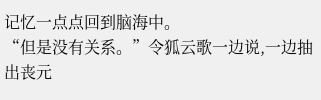记忆一点点回到脑海中。
“但是没有关系。”令狐云歌一边说,一边抽出丧元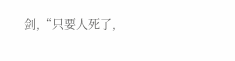剑,“只要人死了,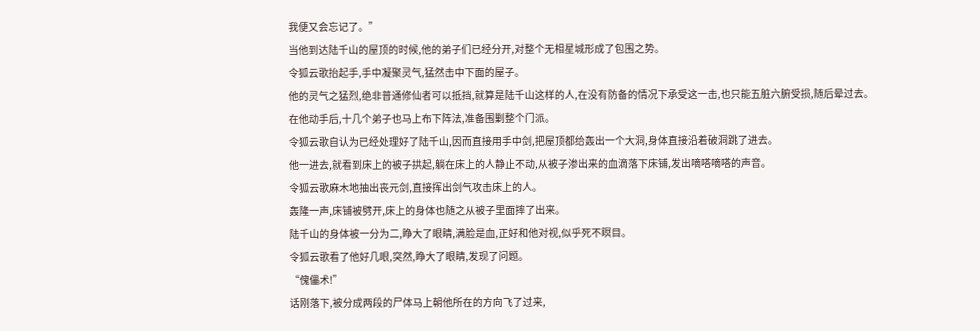我便又会忘记了。”
当他到达陆千山的屋顶的时候,他的弟子们已经分开,对整个无相星城形成了包围之势。
令狐云歌抬起手,手中凝聚灵气,猛然击中下面的屋子。
他的灵气之猛烈,绝非普通修仙者可以抵挡,就算是陆千山这样的人,在没有防备的情况下承受这一击,也只能五脏六腑受损,随后晕过去。
在他动手后,十几个弟子也马上布下阵法,准备围剿整个门派。
令狐云歌自认为已经处理好了陆千山,因而直接用手中剑,把屋顶都给轰出一个大洞,身体直接沿着破洞跳了进去。
他一进去,就看到床上的被子拱起,躺在床上的人静止不动,从被子渗出来的血滴落下床铺,发出嘀嗒嘀嗒的声音。
令狐云歌麻木地抽出丧元剑,直接挥出剑气攻击床上的人。
轰隆一声,床铺被劈开,床上的身体也随之从被子里面摔了出来。
陆千山的身体被一分为二,睁大了眼睛,满脸是血,正好和他对视,似乎死不瞑目。
令狐云歌看了他好几眼,突然,睁大了眼睛,发现了问题。
“傀儡术!”
话刚落下,被分成两段的尸体马上朝他所在的方向飞了过来,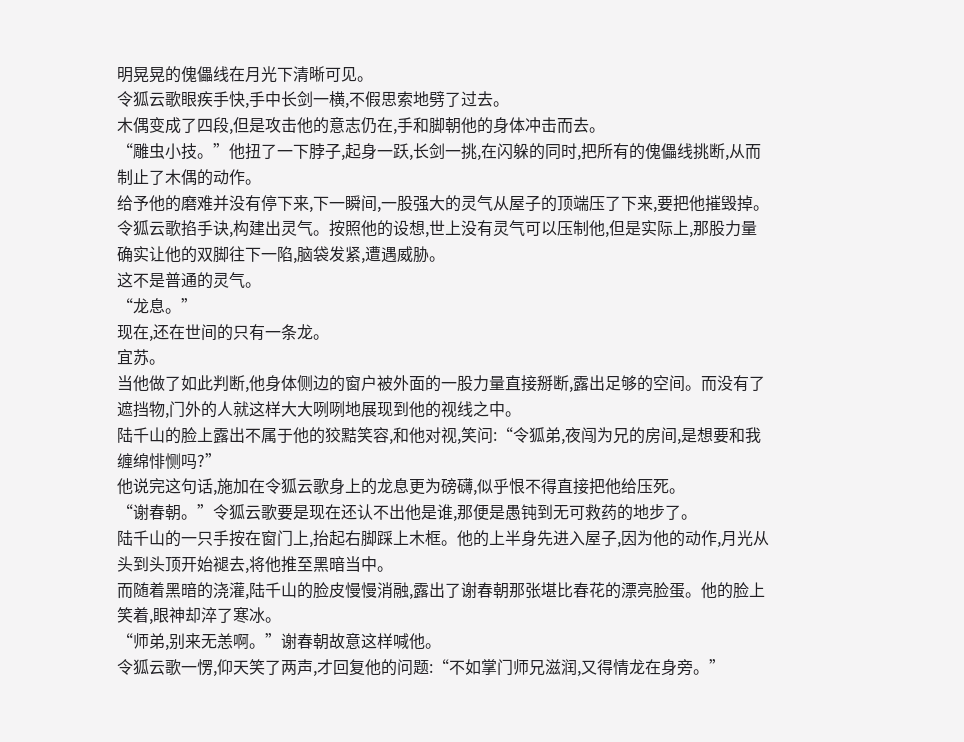明晃晃的傀儡线在月光下清晰可见。
令狐云歌眼疾手快,手中长剑一横,不假思索地劈了过去。
木偶变成了四段,但是攻击他的意志仍在,手和脚朝他的身体冲击而去。
“雕虫小技。”他扭了一下脖子,起身一跃,长剑一挑,在闪躲的同时,把所有的傀儡线挑断,从而制止了木偶的动作。
给予他的磨难并没有停下来,下一瞬间,一股强大的灵气从屋子的顶端压了下来,要把他摧毁掉。
令狐云歌掐手诀,构建出灵气。按照他的设想,世上没有灵气可以压制他,但是实际上,那股力量确实让他的双脚往下一陷,脑袋发紧,遭遇威胁。
这不是普通的灵气。
“龙息。”
现在,还在世间的只有一条龙。
宜苏。
当他做了如此判断,他身体侧边的窗户被外面的一股力量直接掰断,露出足够的空间。而没有了遮挡物,门外的人就这样大大咧咧地展现到他的视线之中。
陆千山的脸上露出不属于他的狡黠笑容,和他对视,笑问:“令狐弟,夜闯为兄的房间,是想要和我缠绵悱恻吗?”
他说完这句话,施加在令狐云歌身上的龙息更为磅礴,似乎恨不得直接把他给压死。
“谢春朝。”令狐云歌要是现在还认不出他是谁,那便是愚钝到无可救药的地步了。
陆千山的一只手按在窗门上,抬起右脚踩上木框。他的上半身先进入屋子,因为他的动作,月光从头到头顶开始褪去,将他推至黑暗当中。
而随着黑暗的浇灌,陆千山的脸皮慢慢消融,露出了谢春朝那张堪比春花的漂亮脸蛋。他的脸上笑着,眼神却淬了寒冰。
“师弟,别来无恙啊。”谢春朝故意这样喊他。
令狐云歌一愣,仰天笑了两声,才回复他的问题:“不如掌门师兄滋润,又得情龙在身旁。”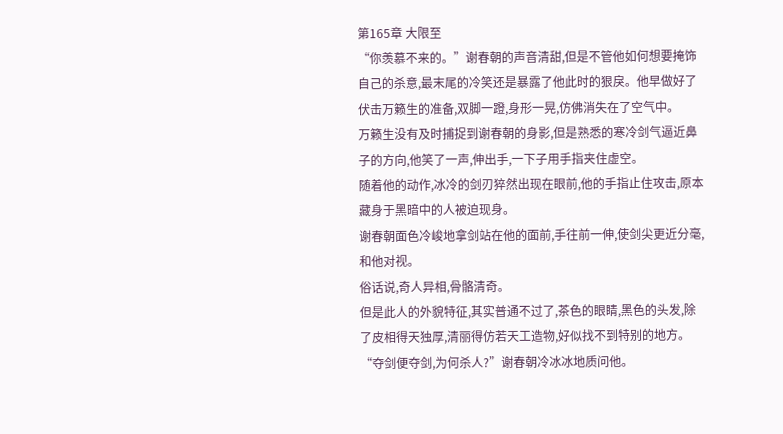第165章 大限至
“你羡慕不来的。”谢春朝的声音清甜,但是不管他如何想要掩饰自己的杀意,最末尾的冷笑还是暴露了他此时的狠戾。他早做好了伏击万籁生的准备,双脚一蹬,身形一晃,仿佛消失在了空气中。
万籁生没有及时捕捉到谢春朝的身影,但是熟悉的寒冷剑气逼近鼻子的方向,他笑了一声,伸出手,一下子用手指夹住虚空。
随着他的动作,冰冷的剑刃猝然出现在眼前,他的手指止住攻击,原本藏身于黑暗中的人被迫现身。
谢春朝面色冷峻地拿剑站在他的面前,手往前一伸,使剑尖更近分毫,和他对视。
俗话说,奇人异相,骨骼清奇。
但是此人的外貌特征,其实普通不过了,茶色的眼睛,黑色的头发,除了皮相得天独厚,清丽得仿若天工造物,好似找不到特别的地方。
“夺剑便夺剑,为何杀人?”谢春朝冷冰冰地质问他。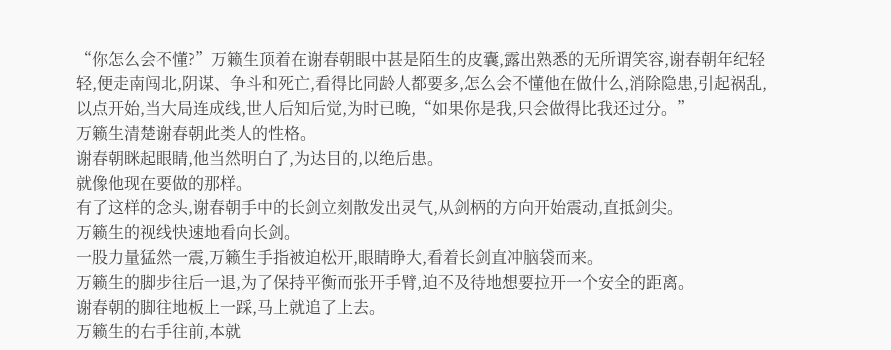“你怎么会不懂?”万籁生顶着在谢春朝眼中甚是陌生的皮囊,露出熟悉的无所谓笑容,谢春朝年纪轻轻,便走南闯北,阴谋、争斗和死亡,看得比同龄人都要多,怎么会不懂他在做什么,消除隐患,引起祸乱,以点开始,当大局连成线,世人后知后觉,为时已晚,“如果你是我,只会做得比我还过分。”
万籁生清楚谢春朝此类人的性格。
谢春朝眯起眼睛,他当然明白了,为达目的,以绝后患。
就像他现在要做的那样。
有了这样的念头,谢春朝手中的长剑立刻散发出灵气,从剑柄的方向开始震动,直抵剑尖。
万籁生的视线快速地看向长剑。
一股力量猛然一震,万籁生手指被迫松开,眼睛睁大,看着长剑直冲脑袋而来。
万籁生的脚步往后一退,为了保持平衡而张开手臂,迫不及待地想要拉开一个安全的距离。
谢春朝的脚往地板上一踩,马上就追了上去。
万籁生的右手往前,本就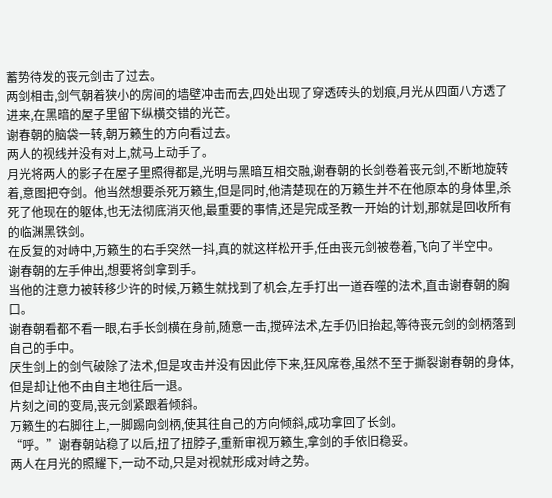蓄势待发的丧元剑击了过去。
两剑相击,剑气朝着狭小的房间的墙壁冲击而去,四处出现了穿透砖头的划痕,月光从四面八方透了进来,在黑暗的屋子里留下纵横交错的光芒。
谢春朝的脑袋一转,朝万籁生的方向看过去。
两人的视线并没有对上,就马上动手了。
月光将两人的影子在屋子里照得都是,光明与黑暗互相交融,谢春朝的长剑卷着丧元剑,不断地旋转着,意图把夺剑。他当然想要杀死万籁生,但是同时,他清楚现在的万籁生并不在他原本的身体里,杀死了他现在的躯体,也无法彻底消灭他,最重要的事情,还是完成圣教一开始的计划,那就是回收所有的临渊黑铁剑。
在反复的对峙中,万籁生的右手突然一抖,真的就这样松开手,任由丧元剑被卷着,飞向了半空中。
谢春朝的左手伸出,想要将剑拿到手。
当他的注意力被转移少许的时候,万籁生就找到了机会,左手打出一道吞噬的法术,直击谢春朝的胸口。
谢春朝看都不看一眼,右手长剑横在身前,随意一击,搅碎法术,左手仍旧抬起,等待丧元剑的剑柄落到自己的手中。
厌生剑上的剑气破除了法术,但是攻击并没有因此停下来,狂风席卷,虽然不至于撕裂谢春朝的身体,但是却让他不由自主地往后一退。
片刻之间的变局,丧元剑紧跟着倾斜。
万籁生的右脚往上,一脚踢向剑柄,使其往自己的方向倾斜,成功拿回了长剑。
“呼。”谢春朝站稳了以后,扭了扭脖子,重新审视万籁生,拿剑的手依旧稳妥。
两人在月光的照耀下,一动不动,只是对视就形成对峙之势。